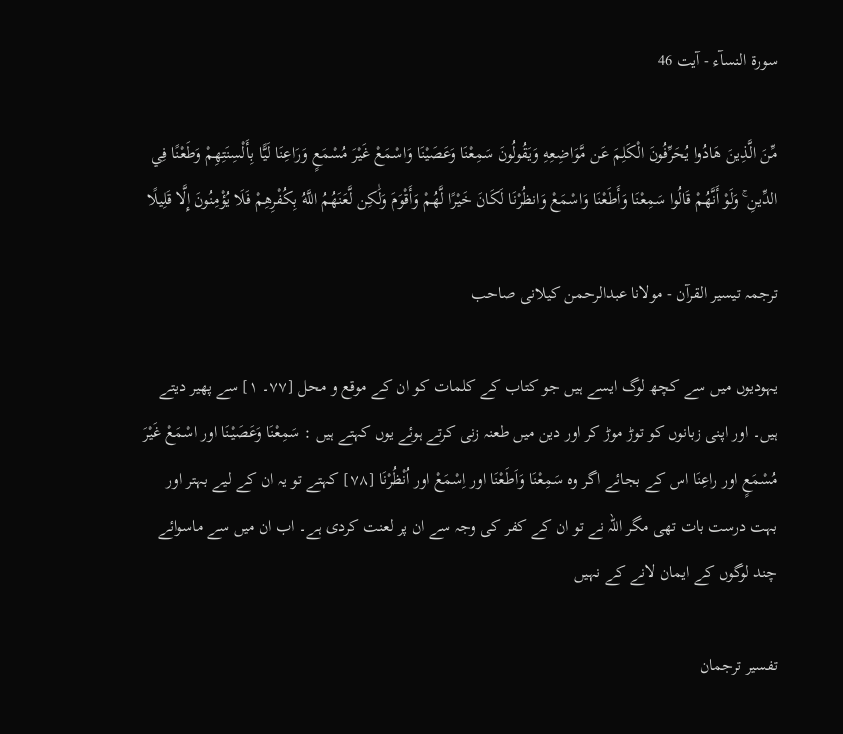سورة النسآء - آیت 46

مِّنَ الَّذِينَ هَادُوا يُحَرِّفُونَ الْكَلِمَ عَن مَّوَاضِعِهِ وَيَقُولُونَ سَمِعْنَا وَعَصَيْنَا وَاسْمَعْ غَيْرَ مُسْمَعٍ وَرَاعِنَا لَيًّا بِأَلْسِنَتِهِمْ وَطَعْنًا فِي الدِّينِ ۚ وَلَوْ أَنَّهُمْ قَالُوا سَمِعْنَا وَأَطَعْنَا وَاسْمَعْ وَانظُرْنَا لَكَانَ خَيْرًا لَّهُمْ وَأَقْوَمَ وَلَٰكِن لَّعَنَهُمُ اللَّهُ بِكُفْرِهِمْ فَلَا يُؤْمِنُونَ إِلَّا قَلِيلًا

ترجمہ تیسیر القرآن - مولانا عبدالرحمن کیلانی صاحب

یہودیوں میں سے کچھ لوگ ایسے ہیں جو کتاب کے کلمات کو ان کے موقع و محل [٧٧۔ ١] سے پھیر دیتے ہیں۔ اور اپنی زبانوں کو توڑ موڑ کر اور دین میں طعنہ زنی کرتے ہوئے یوں کہتے ہیں : سَمِعْنَا وَعَصَیْنَا اور اسْمَعْ غَیْرَ مُسْمَعٍ اور راعِنَا اس کے بجائے اگر وہ سَمِعْنَا وَاَطَعْنَا اور اِسْمَعْ اور اُنْظُرْنَا [٧٨] کہتے تو یہ ان کے لیے بہتر اور بہت درست بات تھی مگر اللہ نے تو ان کے کفر کی وجہ سے ان پر لعنت کردی ہے۔ اب ان میں سے ماسوائے چند لوگوں کے ایمان لانے کے نہیں

تفسیر ترجمان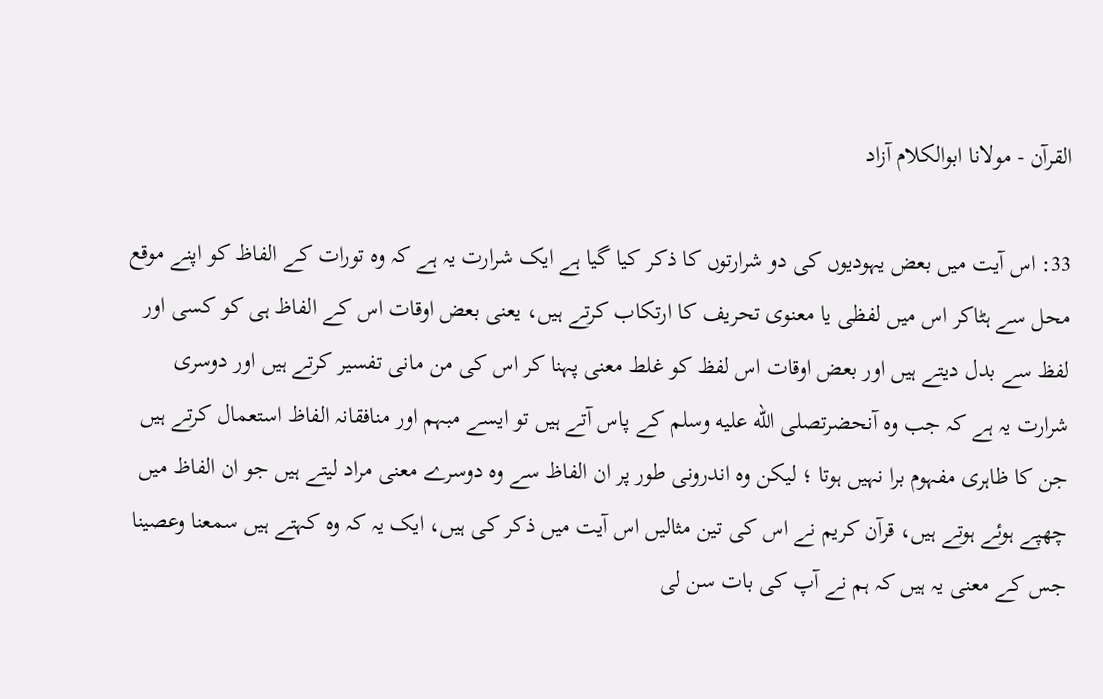القرآن - مولانا ابوالکلام آزاد

33: اس آیت میں بعض یہودیوں کی دو شرارتوں کا ذکر کیا گیا ہے ایک شرارت یہ ہے کہ وہ تورات کے الفاظ کو اپنے موقع محل سے ہٹاکر اس میں لفظی یا معنوی تحریف کا ارتکاب کرتے ہیں، یعنی بعض اوقات اس کے الفاظ ہی کو کسی اور لفظ سے بدل دیتے ہیں اور بعض اوقات اس لفظ کو غلط معنی پہنا کر اس کی من مانی تفسیر کرتے ہیں اور دوسری شرارت یہ ہے کہ جب وہ آنحضرتصلى الله عليه وسلم کے پاس آتے ہیں تو ایسے مبہم اور منافقانہ الفاظ استعمال کرتے ہیں جن کا ظاہری مفہوم برا نہیں ہوتا ؛ لیکن وہ اندرونی طور پر ان الفاظ سے وہ دوسرے معنی مراد لیتے ہیں جو ان الفاظ میں چھپے ہوئے ہوتے ہیں، قرآن کریم نے اس کی تین مثالیں اس آیت میں ذکر کی ہیں، ایک یہ کہ وہ کہتے ہیں سمعنا وعصینا جس کے معنی یہ ہیں کہ ہم نے آپ کی بات سن لی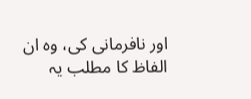اور نافرمانی کی، وہ ان الفاظ کا مطلب یہ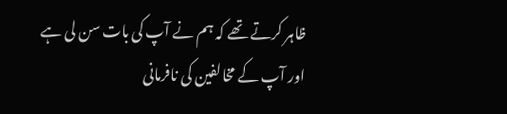ظاہر کرتے تھے کہ ہم نے آپ کی بات سن لی ہے اور آپ کے مخالفین کی نافرمانی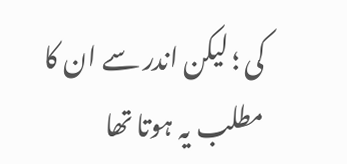کی ؛ لیکن اندر سے ان کا مطلب یہ ہوتا تھا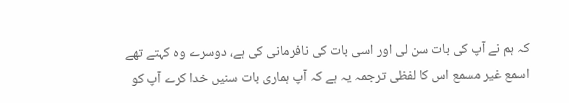کہ ہم نے آپ کی بات سن لی اور اسی بات کی نافرمانی کی ہے، دوسرے وہ کہتے تھے اسمع غیر مسمع اس کا لفظی ترجمہ یہ ہے کہ آپ ہماری بات سنیں خدا کرے آپ کو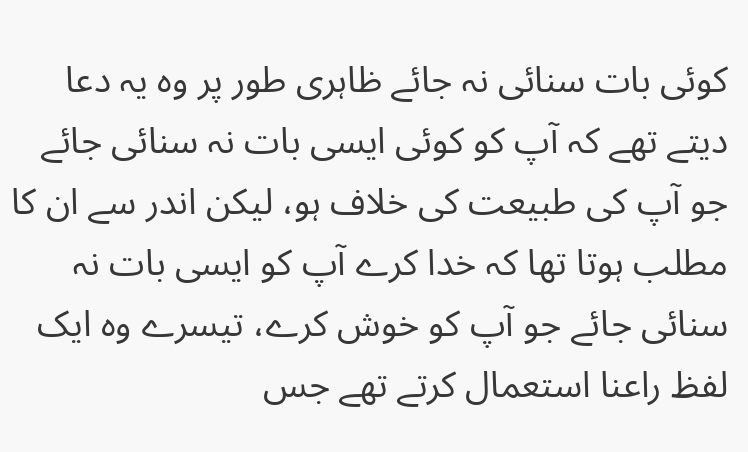کوئی بات سنائی نہ جائے ظاہری طور پر وہ یہ دعا دیتے تھے کہ آپ کو کوئی ایسی بات نہ سنائی جائے جو آپ کی طبیعت کی خلاف ہو، لیکن اندر سے ان کا مطلب ہوتا تھا کہ خدا کرے آپ کو ایسی بات نہ سنائی جائے جو آپ کو خوش کرے، تیسرے وہ ایک لفظ راعنا استعمال کرتے تھے جس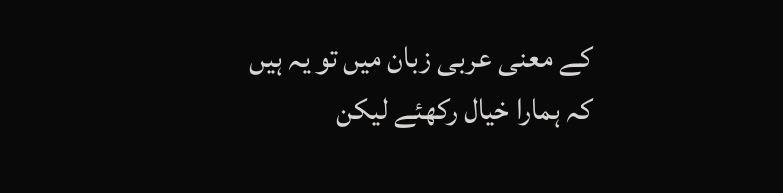کے معنی عربی زبان میں تو یہ ہیں کہ ہمارا خیال رکھئے لیکن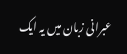عبرانی زبان میں یہ ایک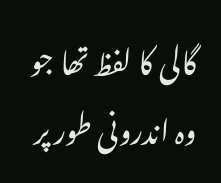گالی کا لفظ تھا جو وہ اندرونی طور پر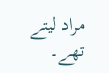مراد لیتے تھے۔